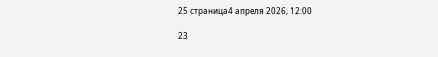25 страница4 апреля 2026, 12:00

23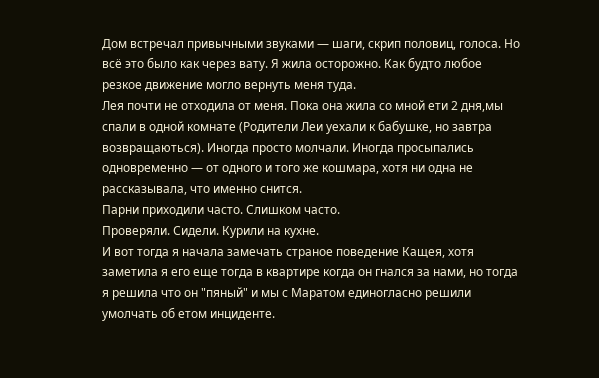Дом встречал привычными звуками — шаги, скрип половиц, голоса. Но всё это было как через вату. Я жила осторожно. Как будто любое резкое движение могло вернуть меня туда.
Лея почти не отходила от меня. Пока она жила со мной ети 2 дня,мы спали в одной комнате (Родители Леи уехали к бабушке, но завтра возвращаються). Иногда просто молчали. Иногда просыпались одновременно — от одного и того же кошмара, хотя ни одна не рассказывала, что именно снится.
Парни приходили часто. Слишком часто.
Проверяли. Сидели. Курили на кухне.
И вот тогда я начала замечать страное поведение Кащея, хотя заметила я его еще тогда в квартире когда он гнался за нами, но тогда я решила что он "пяный" и мы с Маратом единогласно решили умолчать об етом инциденте.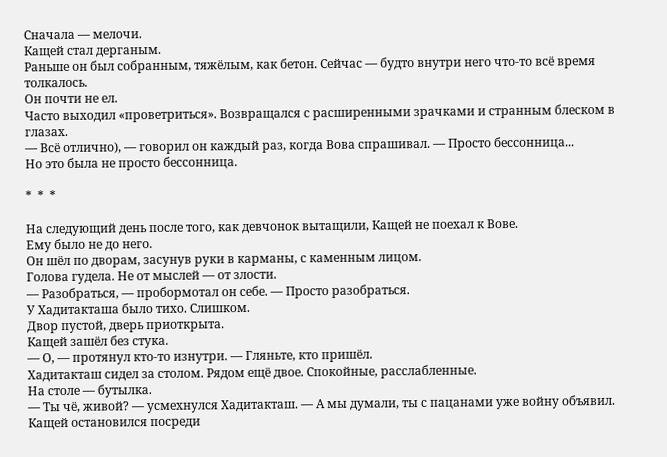Сначала — мелочи.
Кащей стал дерганым.
Раньше он был собранным, тяжёлым, как бетон. Сейчас — будто внутри него что-то всё время толкалось.
Он почти не ел.
Часто выходил «проветриться». Возвращался с расширенными зрачками и странным блеском в глазах.
— Всё отлично), — говорил он каждый раз, когда Вова спрашивал. — Просто бессонница...
Но это была не просто бессонница.

*  *  *

На следующий день после того, как девчонок вытащили, Кащей не поехал к Вове.
Ему было не до него.
Он шёл по дворам, засунув руки в карманы, с каменным лицом.
Голова гудела. Не от мыслей — от злости.
— Разобраться, — пробормотал он себе. — Просто разобраться.
У Хадитакташа было тихо. Слишком.
Двор пустой, дверь приоткрыта.
Кащей зашёл без стука.
— О, — протянул кто-то изнутри. — Гляньте, кто пришёл.
Хадитакташ сидел за столом. Рядом ещё двое. Спокойные, расслабленные.
На столе — бутылка.
— Ты чё, живой? — усмехнулся Хадитакташ. — А мы думали, ты с пацанами уже войну объявил.
Кащей остановился посреди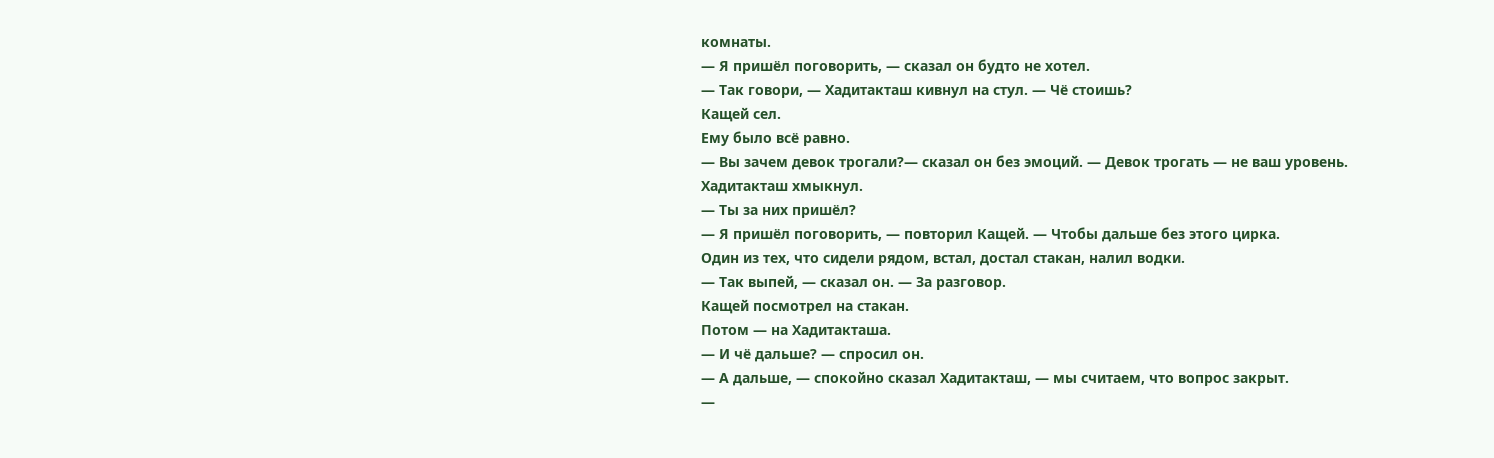комнаты.
— Я пришёл поговорить, — сказал он будто не хотел.
— Так говори, — Хадитакташ кивнул на стул. — Чё стоишь?
Кащей сел.
Ему было всё равно.
— Вы зачем девок трогали?— сказал он без эмоций. — Девок трогать — не ваш уровень.
Хадитакташ хмыкнул.
— Ты за них пришёл?
— Я пришёл поговорить, — повторил Кащей. — Чтобы дальше без этого цирка.
Один из тех, что сидели рядом, встал, достал стакан, налил водки.
— Так выпей, — сказал он. — За разговор.
Кащей посмотрел на стакан.
Потом — на Хадитакташа.
— И чё дальше? — спросил он.
— А дальше, — спокойно сказал Хадитакташ, — мы считаем, что вопрос закрыт.
—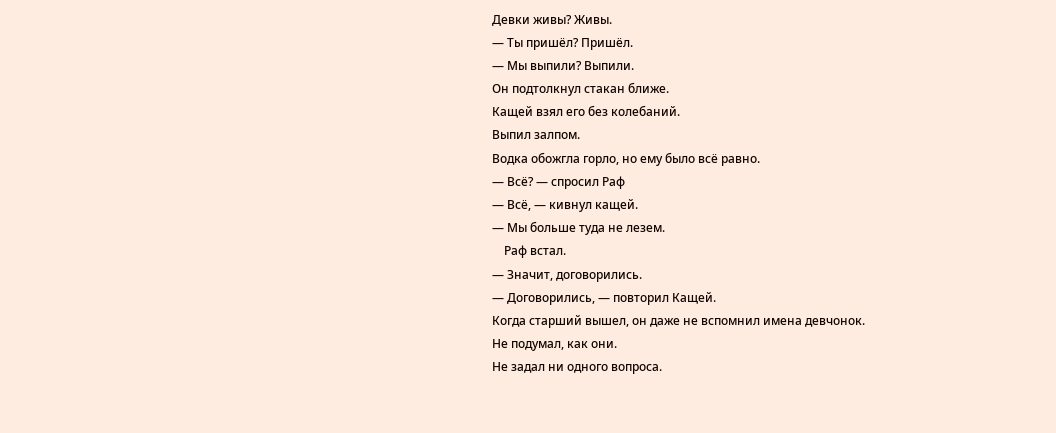Девки живы? Живы.
— Ты пришёл? Пришёл.
— Мы выпили? Выпили.
Он подтолкнул стакан ближе.
Кащей взял его без колебаний.
Выпил залпом.
Водка обожгла горло, но ему было всё равно.
— Всё? — спросил Раф
— Всё, — кивнул кащей.
— Мы больше туда не лезем.
    Раф встал.
— Значит, договорились.
— Договорились, — повторил Кащей.
Когда старший вышел, он даже не вспомнил имена девчонок.
Не подумал, как они.
Не задал ни одного вопроса.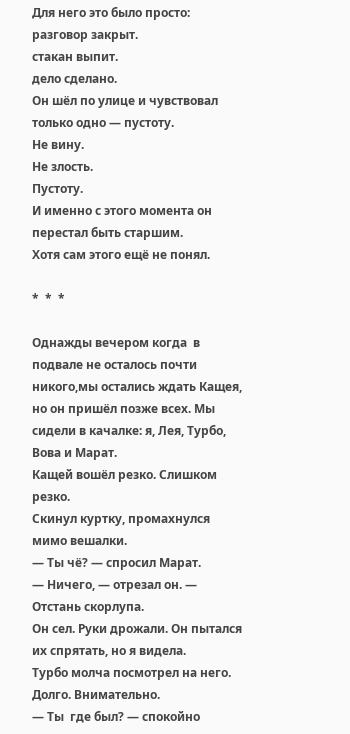Для него это было просто:
разговор закрыт.
стакан выпит.
дело сделано.
Он шёл по улице и чувствовал только одно — пустоту.
Не вину.
Не злость.
Пустоту.
И именно с этого момента он перестал быть старшим.
Хотя сам этого ещё не понял.

*  *  *

Однажды вечером когда  в подвале не осталось почти никого,мы остались ждать Кащея, но он пришёл позже всех. Мы сидели в качалке: я, Лея, Турбо, Вова и Марат.
Кащей вошёл резко. Слишком резко.
Скинул куртку, промахнулся мимо вешалки.
— Ты чё? — спросил Марат.
— Ничего, — отрезал он. — Отстань скорлупа.
Он сел. Руки дрожали. Он пытался их спрятать, но я видела.
Турбо молча посмотрел на него. Долго. Внимательно.
— Ты  где был? — спокойно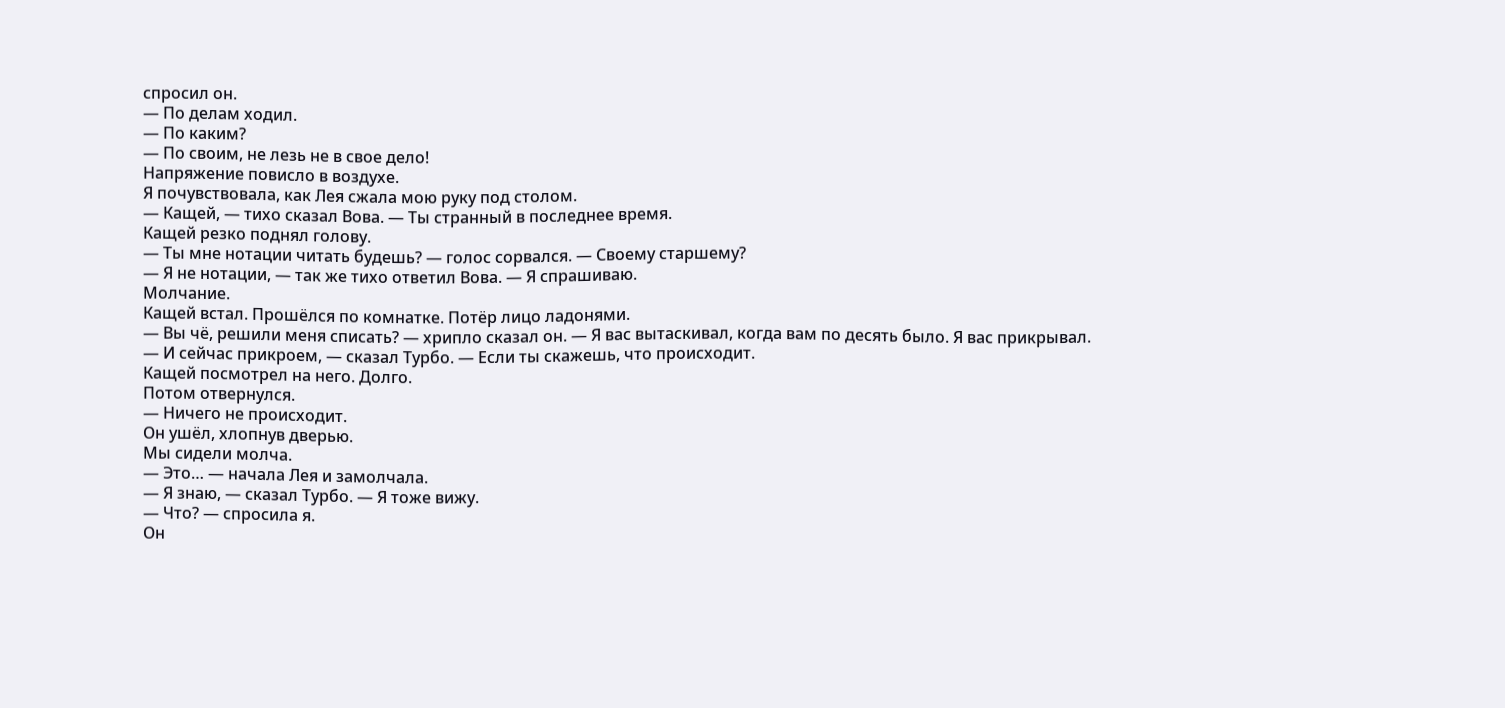спросил он.
— По делам ходил.
— По каким?
— По своим, не лезь не в свое дело!
Напряжение повисло в воздухе.
Я почувствовала, как Лея сжала мою руку под столом.
— Кащей, — тихо сказал Вова. — Ты странный в последнее время.
Кащей резко поднял голову.
— Ты мне нотации читать будешь? — голос сорвался. — Своему старшему?
— Я не нотации, — так же тихо ответил Вова. — Я спрашиваю.
Молчание.
Кащей встал. Прошёлся по комнатке. Потёр лицо ладонями.
— Вы чё, решили меня списать? — хрипло сказал он. — Я вас вытаскивал, когда вам по десять было. Я вас прикрывал.
— И сейчас прикроем, — сказал Турбо. — Если ты скажешь, что происходит.
Кащей посмотрел на него. Долго.
Потом отвернулся.
— Ничего не происходит.
Он ушёл, хлопнув дверью.
Мы сидели молча.
— Это… — начала Лея и замолчала.
— Я знаю, — сказал Турбо. — Я тоже вижу.
— Что? — спросила я.
Он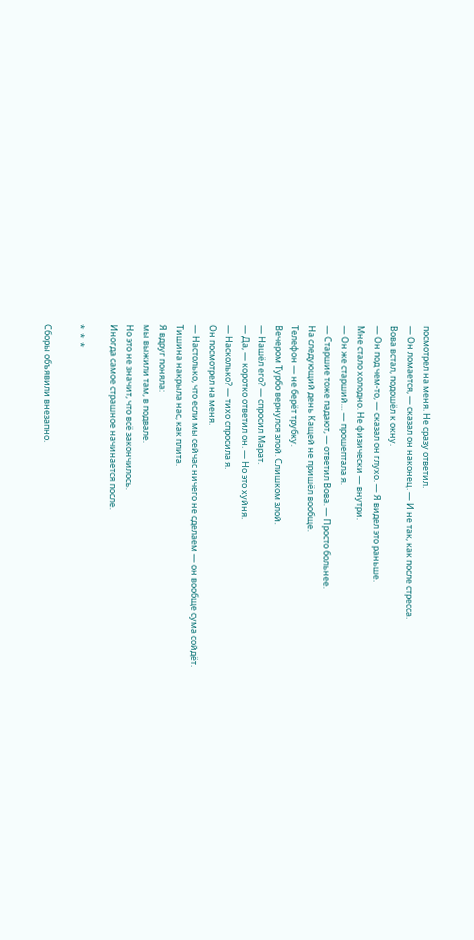посмотрел на меня. Не сразу ответил.
— Он ломается, — сказал он наконец. — И не так, как после стресса.
Вова встал, подошёл к окну.
— Он под чем-то, — сказал он глухо. — Я видел это раньше.
Мне стало холодно. Не физически — внутри.
— Он же старший… — прошептала я.
— Старшие тоже падают, — ответил Вова. — Просто больнее.
На следующий день Кащей не пришёл вообще.
Телефон — не берёт трубку.
Вечером Турбо вернулся злой. Слишком злой.
— Нашёл его? — спросил Марат.
— Да, — коротко ответил он. — Но это хуйня.
— Насколько? — тихо спросила я.
Он посмотрел на меня.
— Настолько, что если мы сейчас ничего не сделаем — он вообще сума сойдёт.
Тишина накрыла нас, как плита.
Я вдруг поняла:
мы выжили там, в подвале.
Но это не значит, что всё закончилось.
Иногда самое страшное начинается после.

*  *  *

Сборы объявили внезапно.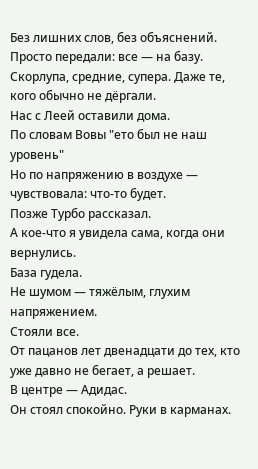Без лишних слов, без объяснений.
Просто передали: все — на базу.
Скорлупа, средние, супера. Даже те, кого обычно не дёргали.
Нас с Леей оставили дома.
По словам Вовы "ето был не наш уровень"
Но по напряжению в воздухе — чувствовала: что-то будет.
Позже Турбо рассказал.
А кое-что я увидела сама, когда они вернулись.
База гудела.
Не шумом — тяжёлым, глухим напряжением.
Стояли все.
От пацанов лет двенадцати до тех, кто уже давно не бегает, а решает.
В центре — Адидас.
Он стоял спокойно. Руки в карманах.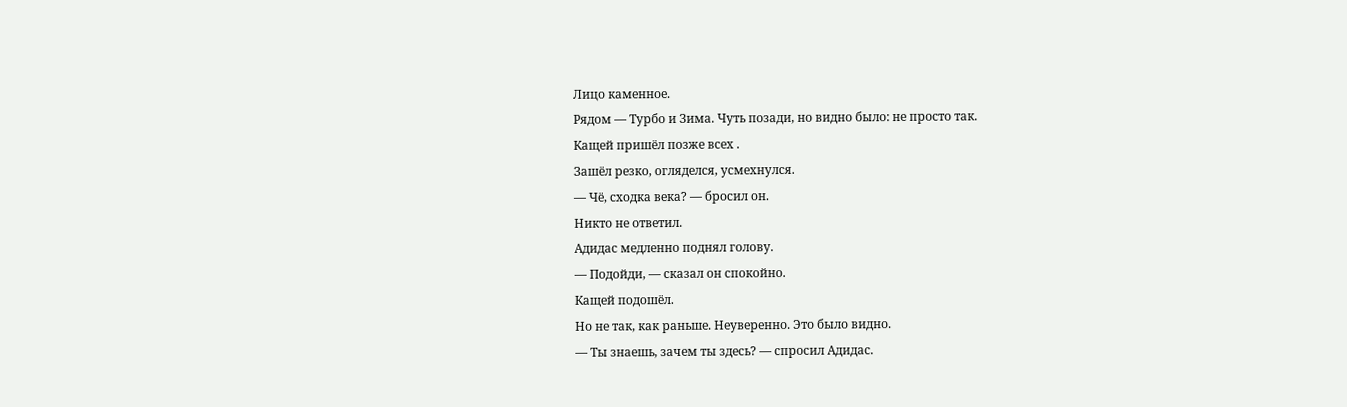Лицо каменное.
Рядом — Турбо и Зима. Чуть позади, но видно было: не просто так.
Кащей пришёл позже всех .
Зашёл резко, огляделся, усмехнулся.
— Чё, сходка века? — бросил он.
Никто не ответил.
Адидас медленно поднял голову.
— Подойди, — сказал он спокойно.
Кащей подошёл.
Но не так, как раньше. Неуверенно. Это было видно.
— Ты знаешь, зачем ты здесь? — спросил Адидас.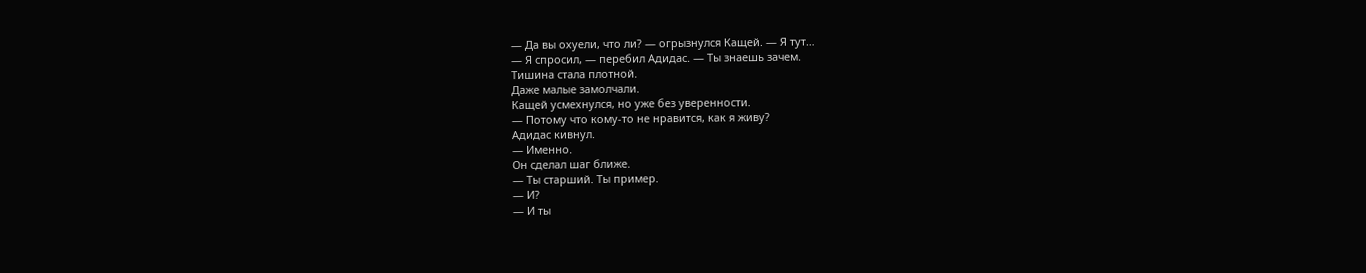— Да вы охуели, что ли? — огрызнулся Кащей. — Я тут…
— Я спросил, — перебил Адидас. — Ты знаешь зачем.
Тишина стала плотной.
Даже малые замолчали.
Кащей усмехнулся, но уже без уверенности.
— Потому что кому-то не нравится, как я живу?
Адидас кивнул.
— Именно.
Он сделал шаг ближе.
— Ты старший. Ты пример.
— И?
— И ты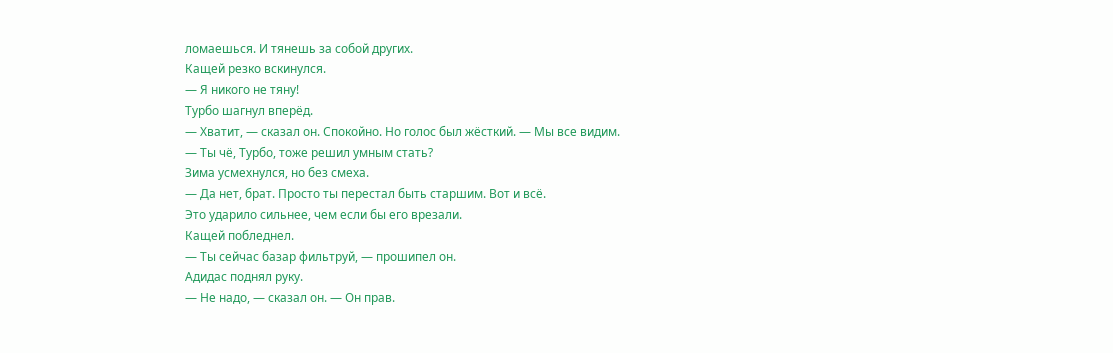ломаешься. И тянешь за собой других.
Кащей резко вскинулся.
— Я никого не тяну!
Турбо шагнул вперёд.
— Хватит, — сказал он. Спокойно. Но голос был жёсткий. — Мы все видим.
— Ты чё, Турбо, тоже решил умным стать?
Зима усмехнулся, но без смеха.
— Да нет, брат. Просто ты перестал быть старшим. Вот и всё.
Это ударило сильнее, чем если бы его врезали.
Кащей побледнел.
— Ты сейчас базар фильтруй, — прошипел он.
Адидас поднял руку.
— Не надо, — сказал он. — Он прав.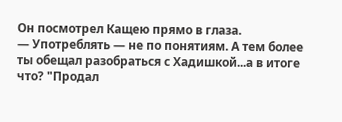Он посмотрел Кащею прямо в глаза.
— Употреблять — не по понятиям. А тем более ты обещал разобраться с Хадишкой...а в итоге что? "Продал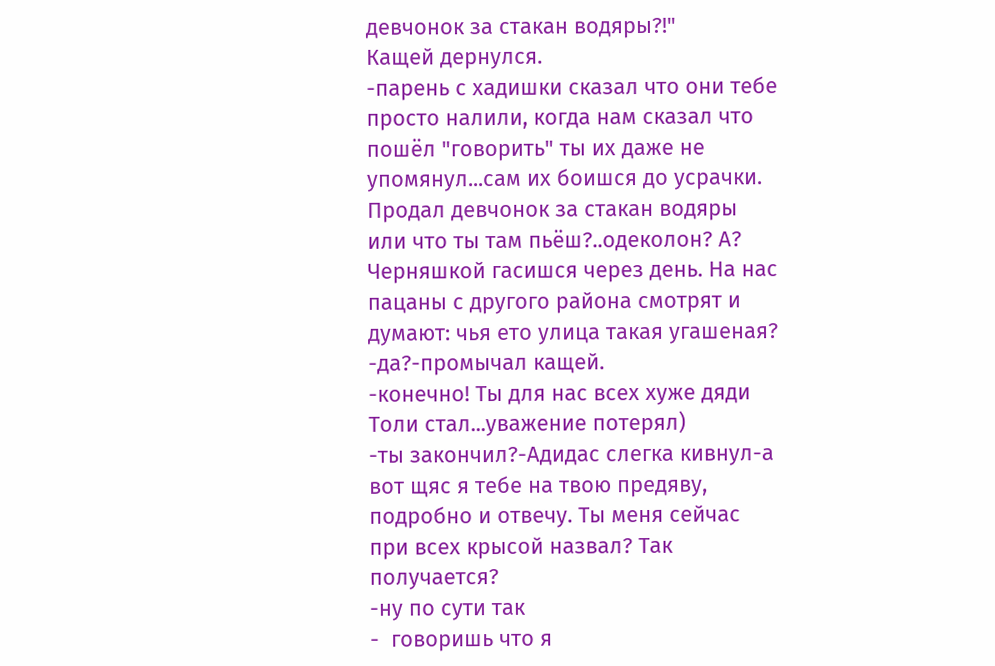девчонок за стакан водяры?!"
Кащей дернулся.
-парень с хадишки сказал что они тебе просто налили, когда нам сказал что пошёл "говорить" ты их даже не упомянул...сам их боишся до усрачки. Продал девчонок за стакан водяры или что ты там пьёш?..одеколон? А?
Черняшкой гасишся через день. На нас пацаны с другого района смотрят и думают: чья ето улица такая угашеная?
-да?-промычал кащей.
-конечно! Ты для нас всех хуже дяди Толи стал...уважение потерял)
-ты закончил?-Адидас слегка кивнул-а вот щяс я тебе на твою предяву, подробно и отвечу. Ты меня сейчас при всех крысой назвал? Так получается?
-ну по сути так
-  говоришь что я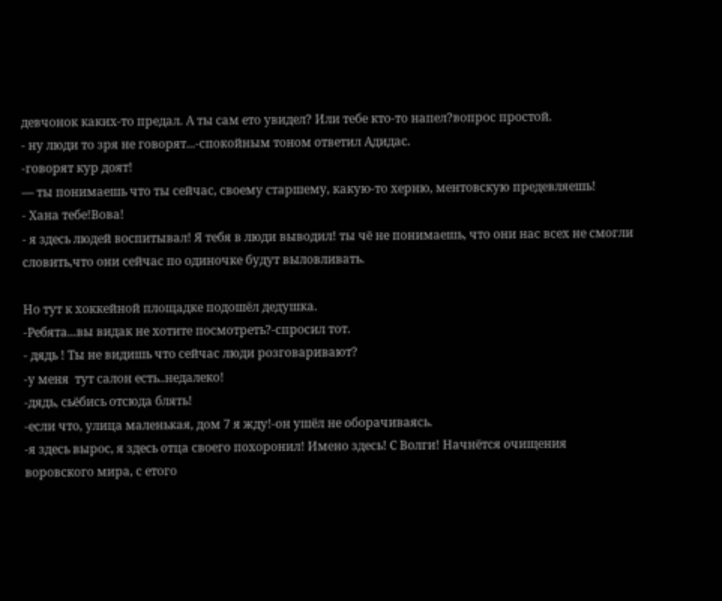девчонок каких-то предал. А ты сам ето увидел? Или тебе кто-то напел?вопрос простой.
- ну люди то зря не говорят...-спокойным тоном ответил Адидас.
-говорят кур доят!
— ты понимаешь что ты сейчас, своему старшему, какую-то херню, ментовскую предевляешь!
- Хана тебе!Вова!
- я здесь людей воспитывал! Я тебя в люди выводил! ты чё не понимаешь, что они нас всех не смогли словить,что они сейчас по одиночке будут выловливать.

Но тут к хоккейной площадке подошёл дедушка.
-Ребята...вы видак не хотите посмотреть?-спросил тот.
- дядь ! Ты не видишь что сейчас люди розговаривают?
-у меня  тут салон есть..недалеко!
-дядь, сьёбись отсюда блять!
-если что, улица маленькая, дом 7 я жду!-он ушёл не оборачиваясь.
-я здесь вырос, я здесь отца своего похоронил! Имено здесь! С Волги! Начнётся очищения воровского мира, с етого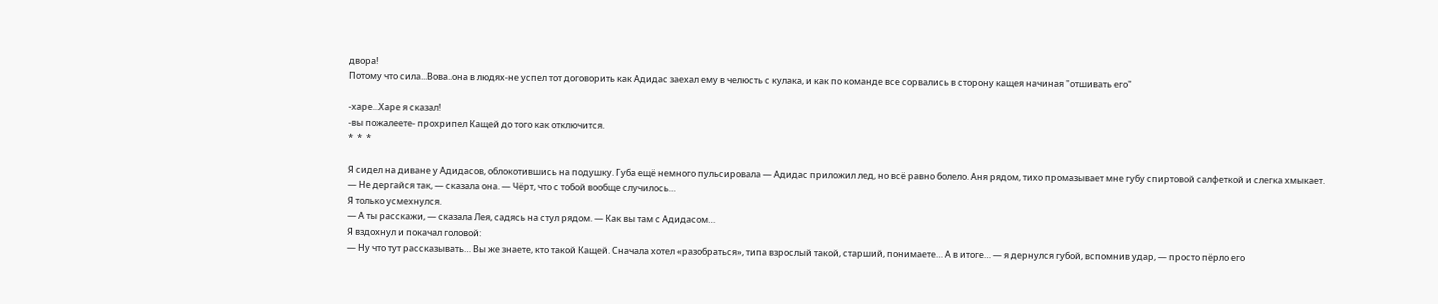двора!
Потому что сила...Вова..она в людях-не успел тот договорить как Адидас заехал ему в челюсть с кулака, и как по команде все сорвались в сторону кащея начиная "отшивать его"

-харе...Харе я сказал!
-вы пожалеете- прохрипел Кащей до того как отключится.
*  *  *

Я сидел на диване у Адидасов, облокотившись на подушку. Губа ещё немного пульсировала — Адидас приложил лед, но всё равно болело. Аня рядом, тихо промазывает мне губу спиртовой салфеткой и слегка хмыкает.
— Не дергайся так, — сказала она. — Чёрт, что с тобой вообще случилось…
Я только усмехнулся.
— А ты расскажи, — сказала Лея, садясь на стул рядом. — Как вы там с Адидасом…
Я вздохнул и покачал головой:
— Ну что тут рассказывать… Вы же знаете, кто такой Кащей. Сначала хотел «разобраться», типа взрослый такой, старший, понимаете… А в итоге… — я дернулся губой, вспомнив удар, — просто пёрло его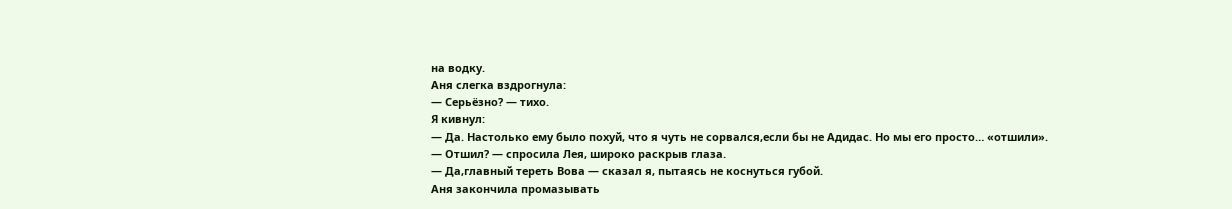на водку.
Аня слегка вздрогнула:
— Серьёзно? — тихо.
Я кивнул:
— Да. Настолько ему было похуй, что я чуть не сорвался,если бы не Адидас. Но мы его просто… «отшили».
— Отшил? — спросила Лея, широко раскрыв глаза.
— Да,главный тереть Вова — сказал я, пытаясь не коснуться губой.
Аня закончила промазывать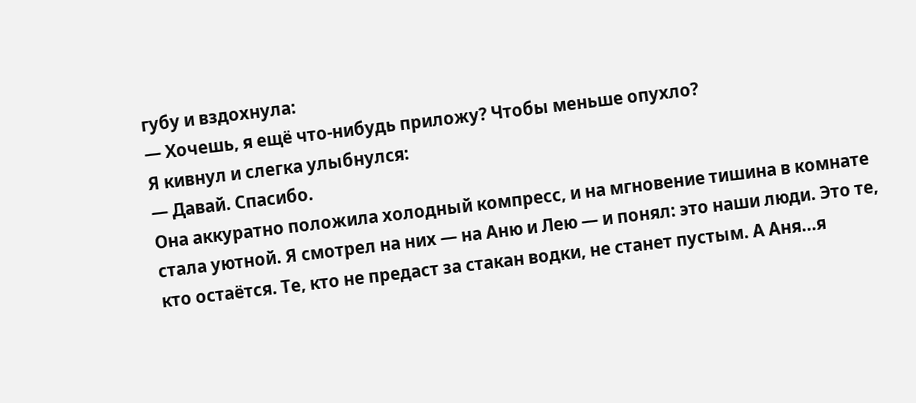губу и вздохнула:
— Хочешь, я ещё что-нибудь приложу? Чтобы меньше опухло?
Я кивнул и слегка улыбнулся:
— Давай. Спасибо.
Она аккуратно положила холодный компресс, и на мгновение тишина в комнате стала уютной. Я смотрел на них — на Аню и Лею — и понял: это наши люди. Это те, кто остаётся. Те, кто не предаст за стакан водки, не станет пустым. А Аня...я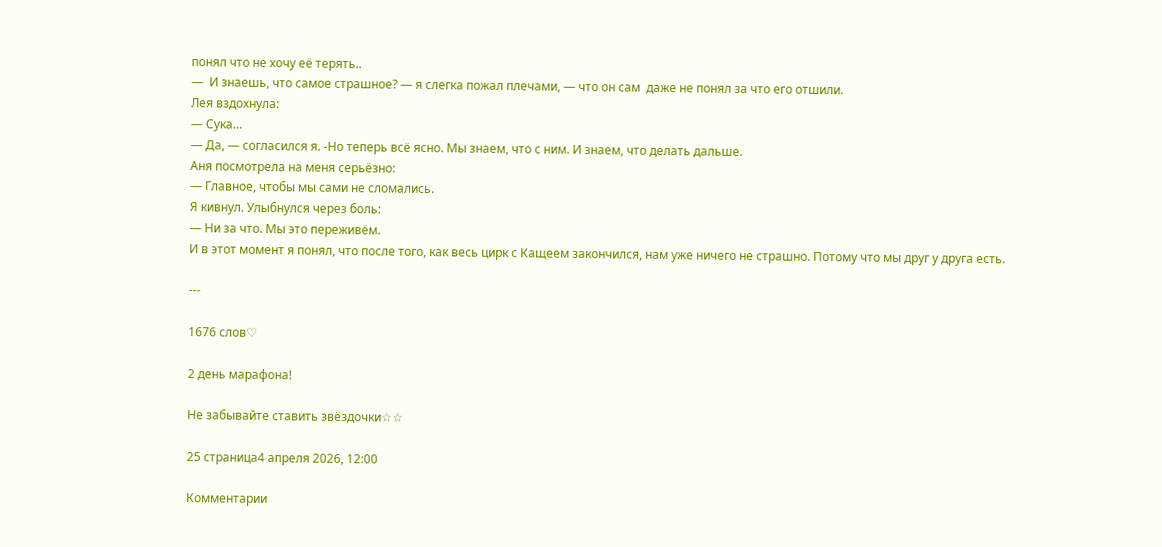понял что не хочу её терять..
—  И знаешь, что самое страшное? — я слегка пожал плечами, — что он сам  даже не понял за что его отшили.
Лея вздохнула:
— Сука…
— Да, — согласился я. -Но теперь всё ясно. Мы знаем, что с ним. И знаем, что делать дальше.
Аня посмотрела на меня серьёзно:
— Главное, чтобы мы сами не сломались.
Я кивнул. Улыбнулся через боль:
— Ни за что. Мы это переживём.
И в этот момент я понял, что после того, как весь цирк с Кащеем закончился, нам уже ничего не страшно. Потому что мы друг у друга есть.

---

1676 слов♡

2 день марафона!

Не забывайте ставить звёздочки☆☆

25 страница4 апреля 2026, 12:00

Комментарии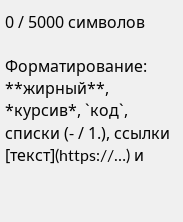0 / 5000 символов

Форматирование: **жирный**, *курсив*, `код`, списки (- / 1.), ссылки [текст](https://…) и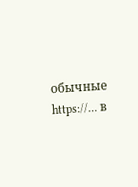обычные https://… в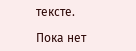тексте.

Пока нет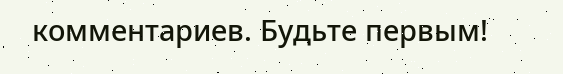комментариев. Будьте первым!